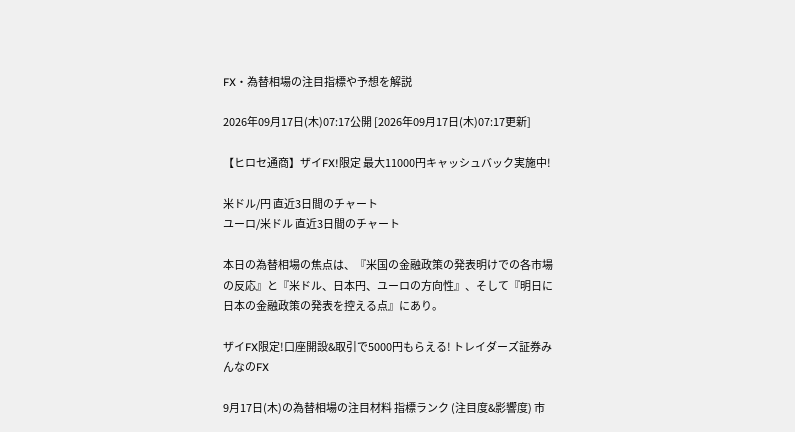FX・為替相場の注目指標や予想を解説

2026年09月17日(木)07:17公開 [2026年09月17日(木)07:17更新]

【ヒロセ通商】ザイFX!限定 最大11000円キャッシュバック実施中!

米ドル/円 直近3日間のチャート
ユーロ/米ドル 直近3日間のチャート

本日の為替相場の焦点は、『米国の金融政策の発表明けでの各市場の反応』と『米ドル、日本円、ユーロの方向性』、そして『明日に日本の金融政策の発表を控える点』にあり。

ザイFX限定!口座開設&取引で5000円もらえる! トレイダーズ証券みんなのFX

9月17日(木)の為替相場の注目材料 指標ランク (注目度&影響度) 市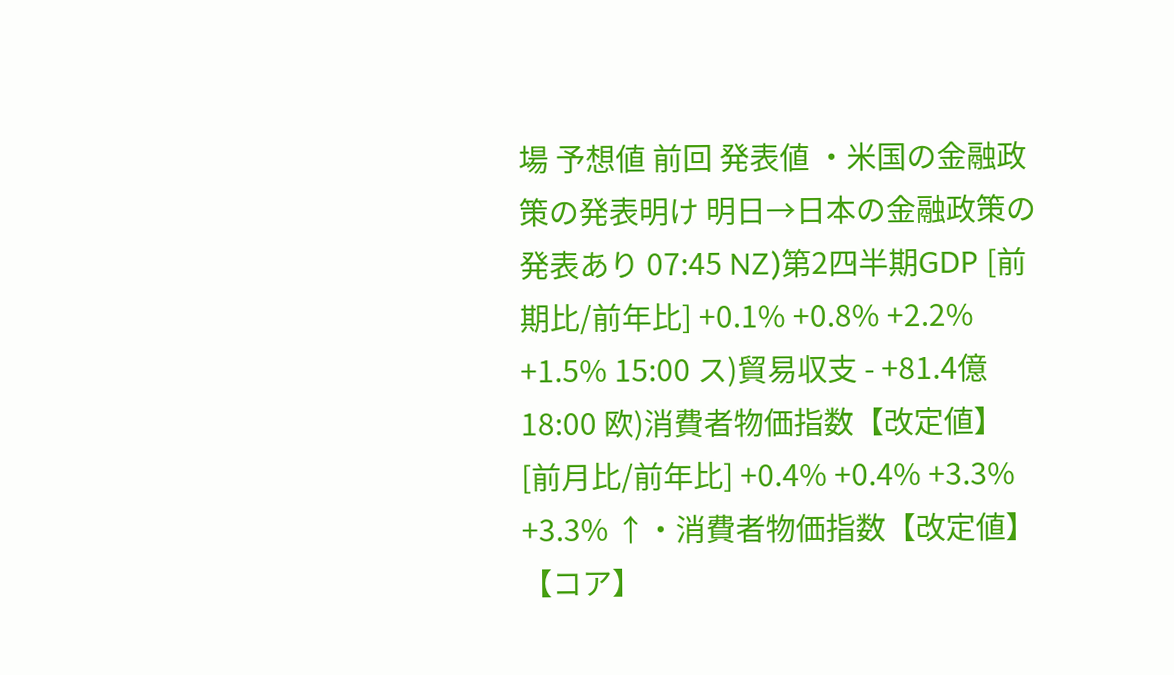場 予想値 前回 発表値 ・米国の金融政策の発表明け 明日→日本の金融政策の発表あり 07:45 NZ)第2四半期GDP [前期比/前年比] +0.1% +0.8% +2.2% +1.5% 15:00 ス)貿易収支 - +81.4億 18:00 欧)消費者物価指数【改定値】 [前月比/前年比] +0.4% +0.4% +3.3% +3.3% ↑・消費者物価指数【改定値】【コア】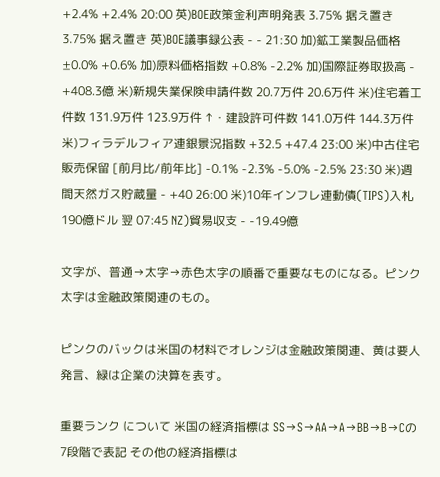+2.4% +2.4% 20:00 英)BOE政策金利声明発表 3.75% 据え置き 3.75% 据え置き 英)BOE議事録公表 - - 21:30 加)鉱工業製品価格 ±0.0% +0.6% 加)原料価格指数 +0.8% -2.2% 加)国際証券取扱高 - +408.3億 米)新規失業保険申請件数 20.7万件 20.6万件 米)住宅着工件数 131.9万件 123.9万件 ↑・建設許可件数 141.0万件 144.3万件 米)フィラデルフィア連銀景況指数 +32.5 +47.4 23:00 米)中古住宅販売保留 [前月比/前年比] -0.1% -2.3% -5.0% -2.5% 23:30 米)週間天然ガス貯蔵量 - +40 26:00 米)10年インフレ連動債(TIPS)入札 190億ドル 翌 07:45 NZ)貿易収支 - -19.49億

文字が、普通→太字→赤色太字の順番で重要なものになる。ピンク太字は金融政策関連のもの。

ピンクのバックは米国の材料でオレンジは金融政策関連、黄は要人発言、緑は企業の決算を表す。

重要ランク について 米国の経済指標は SS→S→AA→A→BB→B→Cの7段階で表記 その他の経済指標は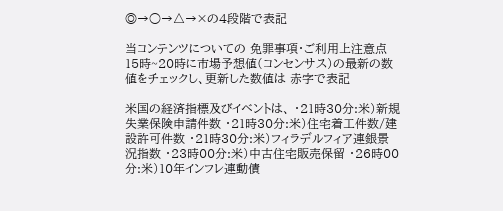◎→○→△→×の4段階で表記

当コンテンツについての 免罪事項・ご利用上注意点 15時~20時に市場予想値(コンセンサス)の最新の数値をチェックし、更新した数値は 赤字で表記

米国の経済指標及びイベントは、 ・21時30分:米)新規失業保険申請件数 ・21時30分:米)住宅着工件数/建設許可件数 ・21時30分:米)フィラデルフィア連銀景況指数 ・23時00分:米)中古住宅販売保留 ・26時00分:米)10年インフレ連動債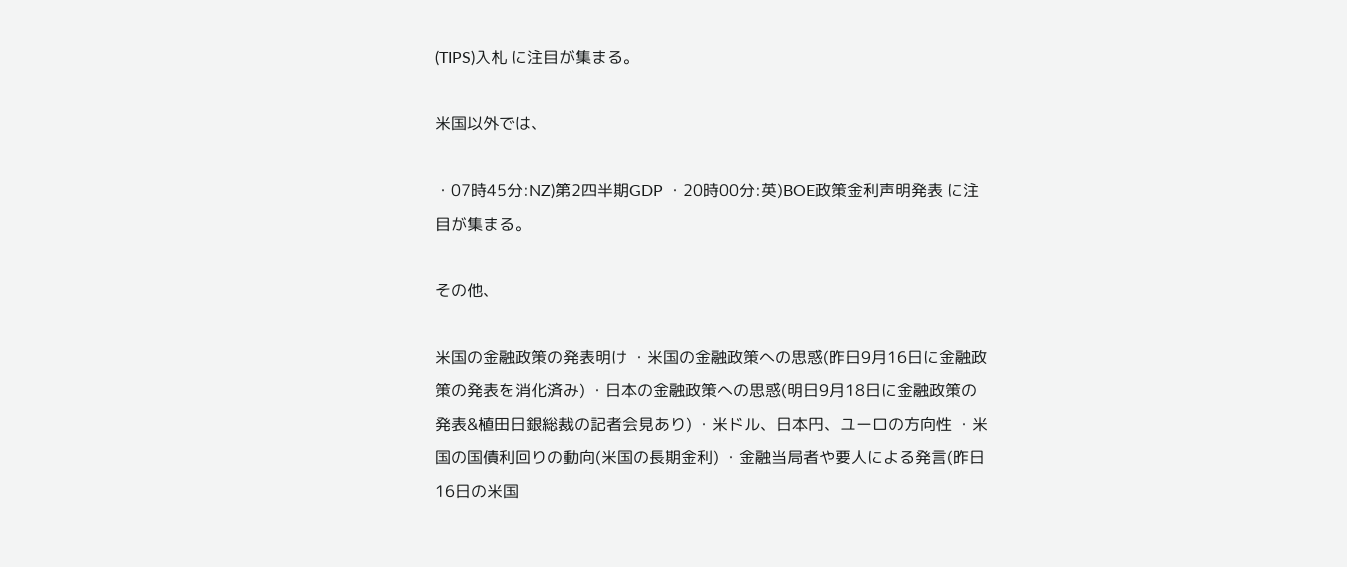(TIPS)入札 に注目が集まる。

米国以外では、

・07時45分:NZ)第2四半期GDP ・20時00分:英)BOE政策金利声明発表 に注目が集まる。

その他、

米国の金融政策の発表明け ・米国の金融政策への思惑(昨日9月16日に金融政策の発表を消化済み) ・日本の金融政策への思惑(明日9月18日に金融政策の発表&植田日銀総裁の記者会見あり) ・米ドル、日本円、ユーロの方向性 ・米国の国債利回りの動向(米国の長期金利) ・金融当局者や要人による発言(昨日16日の米国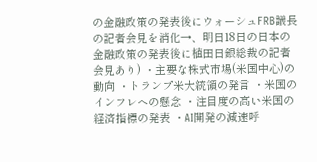の金融政策の発表後にウォーシュFRB議長の記者会見を消化→、明日18日の日本の金融政策の発表後に植田日銀総裁の記者会見あり) ・主要な株式市場(米国中心)の動向 ・トランプ米大統領の発言 ・米国のインフレへの懸念 ・注目度の高い米国の経済指標の発表 ・AI開発の減速呼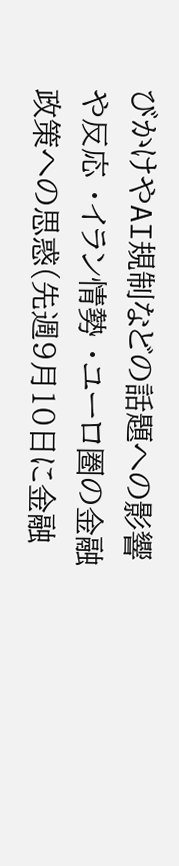びかけやAI規制などの話題への影響や反応 ・イラン情勢 ・ユーロ圏の金融政策への思惑(先週9月10日に金融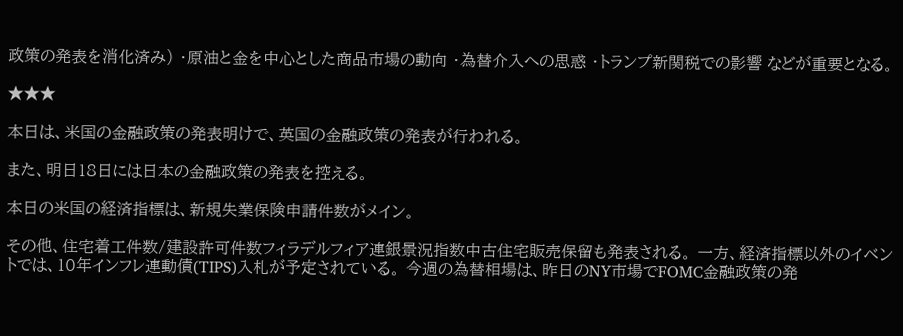政策の発表を消化済み) ・原油と金を中心とした商品市場の動向 ・為替介入への思惑 ・トランプ新関税での影響 などが重要となる。

★★★

本日は、米国の金融政策の発表明けで、英国の金融政策の発表が行われる。

また、明日18日には日本の金融政策の発表を控える。

本日の米国の経済指標は、新規失業保険申請件数がメイン。

その他、住宅着工件数/建設許可件数フィラデルフィア連銀景況指数中古住宅販売保留も発表される。 一方、経済指標以外のイベントでは、10年インフレ連動債(TIPS)入札が予定されている。 今週の為替相場は、昨日のNY市場でFOMC金融政策の発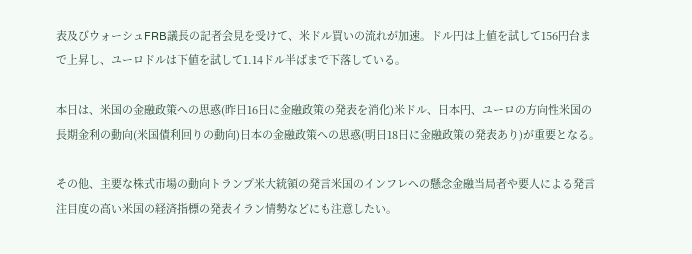表及びウォーシュFRB議長の記者会見を受けて、米ドル買いの流れが加速。ドル円は上値を試して156円台まで上昇し、ユーロドルは下値を試して1.14ドル半ばまで下落している。

本日は、米国の金融政策への思惑(昨日16日に金融政策の発表を消化)米ドル、日本円、ユーロの方向性米国の長期金利の動向(米国債利回りの動向)日本の金融政策への思惑(明日18日に金融政策の発表あり)が重要となる。

その他、主要な株式市場の動向トランプ米大統領の発言米国のインフレへの懸念金融当局者や要人による発言注目度の高い米国の経済指標の発表イラン情勢などにも注意したい。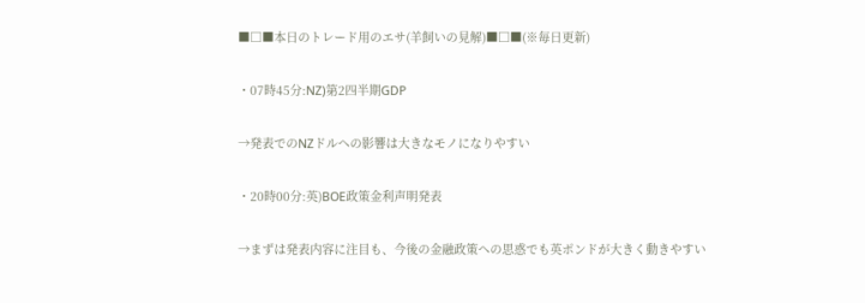■□■本日のトレード用のエサ(羊飼いの見解)■□■(※毎日更新)

・07時45分:NZ)第2四半期GDP

→発表でのNZドルへの影響は大きなモノになりやすい

・20時00分:英)BOE政策金利声明発表

→まずは発表内容に注目も、今後の金融政策への思惑でも英ポンドが大きく動きやすい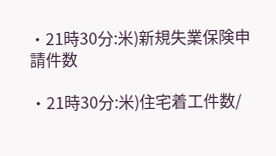・21時30分:米)新規失業保険申請件数

・21時30分:米)住宅着工件数/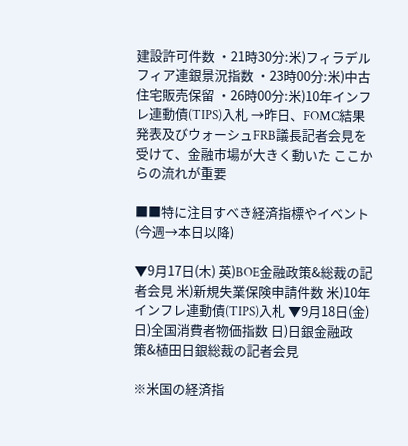建設許可件数 ・21時30分:米)フィラデルフィア連銀景況指数 ・23時00分:米)中古住宅販売保留 ・26時00分:米)10年インフレ連動債(TIPS)入札 →昨日、FOMC結果発表及びウォーシュFRB議長記者会見を受けて、金融市場が大きく動いた ここからの流れが重要

■■特に注目すべき経済指標やイベント(今週→本日以降)

▼9月17日(木) 英)BOE金融政策&総裁の記者会見 米)新規失業保険申請件数 米)10年インフレ連動債(TIPS)入札 ▼9月18日(金) 日)全国消費者物価指数 日)日銀金融政策&植田日銀総裁の記者会見

※米国の経済指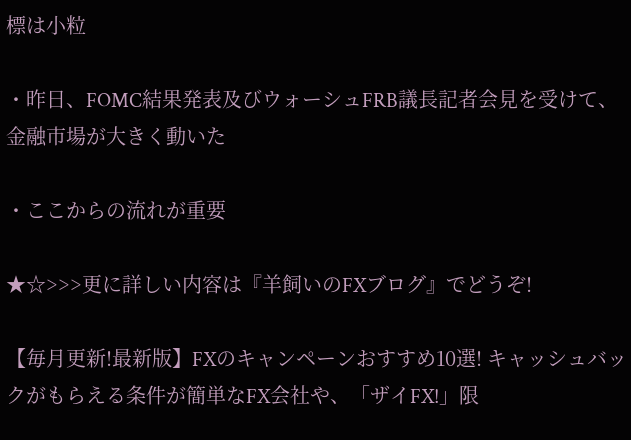標は小粒

・昨日、FOMC結果発表及びウォーシュFRB議長記者会見を受けて、金融市場が大きく動いた

・ここからの流れが重要

★☆>>>更に詳しい内容は『羊飼いのFXブログ』でどうぞ!

【毎月更新!最新版】FXのキャンペーンおすすめ10選! キャッシュバックがもらえる条件が簡単なFX会社や、「ザイFX!」限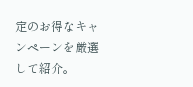定のお得なキャンペーンを厳選して紹介。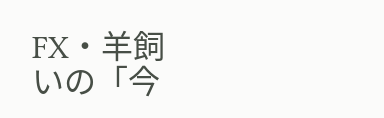FX・羊飼いの「今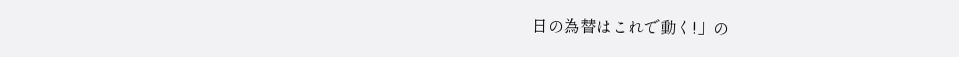日の為替はこれで動く!」の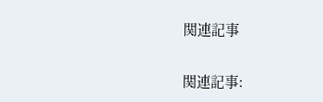関連記事

関連記事: